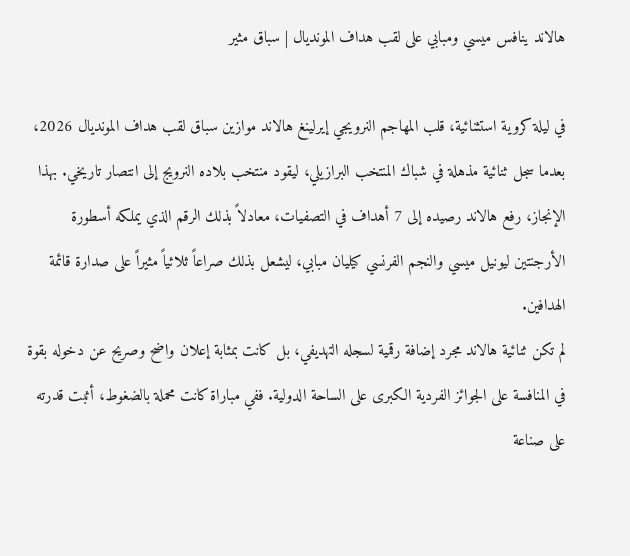هالاند ينافس ميسي ومبابي على لقب هداف المونديال | سباق مثير

في ليلة كروية استثنائية، قلب المهاجم النرويجي إيرلينغ هالاند موازين سباق لقب هداف المونديال 2026، بعدما سجل ثنائية مذهلة في شباك المنتخب البرازيلي، ليقود منتخب بلاده النرويج إلى انتصار تاريخي. بهذا الإنجاز، رفع هالاند رصيده إلى 7 أهداف في التصفيات، معادلاً بذلك الرقم الذي يملكه أسطورة الأرجنتين ليونيل ميسي والنجم الفرنسي كيليان مبابي، ليشعل بذلك صراعاً ثلاثياً مثيراً على صدارة قائمة الهدافين.
لم تكن ثنائية هالاند مجرد إضافة رقمية لسجله التهديفي، بل كانت بمثابة إعلان واضح وصريح عن دخوله بقوة في المنافسة على الجوائز الفردية الكبرى على الساحة الدولية. ففي مباراة كانت محملة بالضغوط، أثبت قدرته على صناعة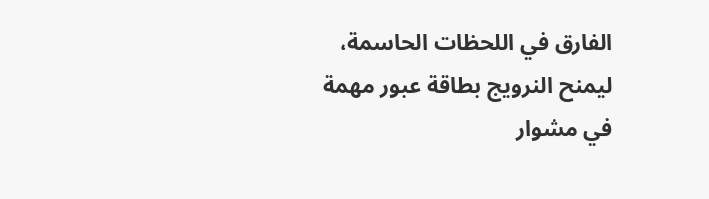الفارق في اللحظات الحاسمة، ليمنح النرويج بطاقة عبور مهمة في مشوار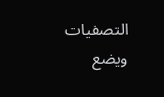التصفيات ويضع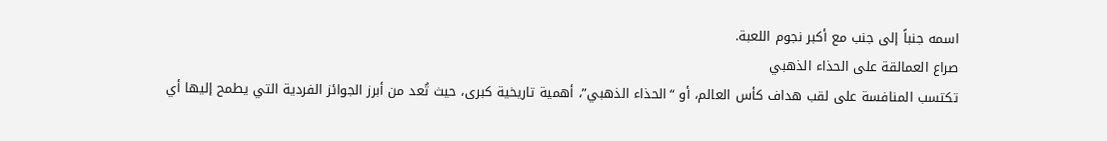اسمه جنباً إلى جنب مع أكبر نجوم اللعبة.
صراع العمالقة على الحذاء الذهبي
تكتسب المنافسة على لقب هداف كأس العالم، أو “الحذاء الذهبي”، أهمية تاريخية كبرى، حيث تُعد من أبرز الجوائز الفردية التي يطمح إليها أي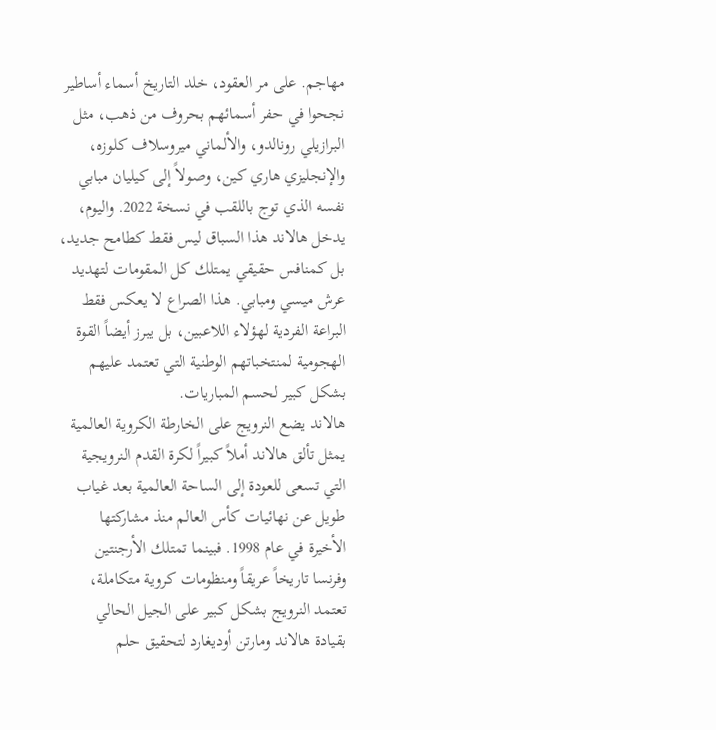مهاجم. على مر العقود، خلد التاريخ أسماء أساطير نجحوا في حفر أسمائهم بحروف من ذهب، مثل البرازيلي رونالدو، والألماني ميروسلاف كلوزه، والإنجليزي هاري كين، وصولاً إلى كيليان مبابي نفسه الذي توج باللقب في نسخة 2022. واليوم، يدخل هالاند هذا السباق ليس فقط كطامح جديد، بل كمنافس حقيقي يمتلك كل المقومات لتهديد عرش ميسي ومبابي. هذا الصراع لا يعكس فقط البراعة الفردية لهؤلاء اللاعبين، بل يبرز أيضاً القوة الهجومية لمنتخباتهم الوطنية التي تعتمد عليهم بشكل كبير لحسم المباريات.
هالاند يضع النرويج على الخارطة الكروية العالمية
يمثل تألق هالاند أملاً كبيراً لكرة القدم النرويجية التي تسعى للعودة إلى الساحة العالمية بعد غياب طويل عن نهائيات كأس العالم منذ مشاركتها الأخيرة في عام 1998. فبينما تمتلك الأرجنتين وفرنسا تاريخاً عريقاً ومنظومات كروية متكاملة، تعتمد النرويج بشكل كبير على الجيل الحالي بقيادة هالاند ومارتن أوديغارد لتحقيق حلم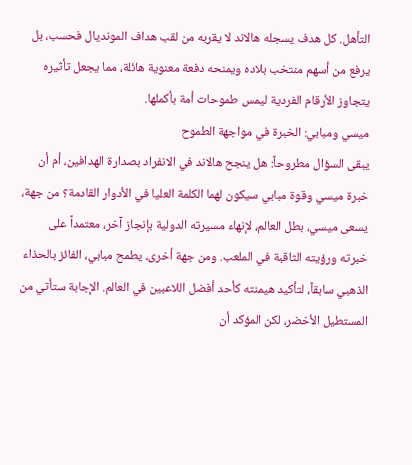التأهل. كل هدف يسجله هالاند لا يقربه من لقب هداف المونديال فحسب، بل يرفع من أسهم منتخب بلاده ويمنحه دفعة معنوية هائلة، مما يجعل تأثيره يتجاوز الأرقام الفردية ليمس طموحات أمة بأكملها.
ميسي ومبابي: الخبرة في مواجهة الطموح
يبقى السؤال مطروحاً: هل ينجح هالاند في الانفراد بصدارة الهدافين، أم أن خبرة ميسي وقوة مبابي سيكون لهما الكلمة العليا في الأدوار القادمة؟ من جهة، يسعى ميسي، بطل العالم، لإنهاء مسيرته الدولية بإنجاز آخر، معتمداً على خبرته ورؤيته الثاقبة في الملعب. ومن جهة أخرى، يطمح مبابي، الفائز بالحذاء الذهبي سابقاً، لتأكيد هيمنته كأحد أفضل اللاعبين في العالم. الإجابة ستأتي من المستطيل الأخضر، لكن المؤكد أن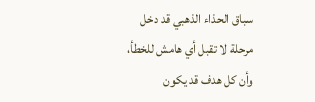سباق الحذاء الذهبي قد دخل مرحلة لا تقبل أي هامش للخطأ، وأن كل هدف قد يكون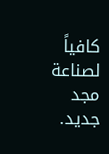كافياً لصناعة مجد جديد.